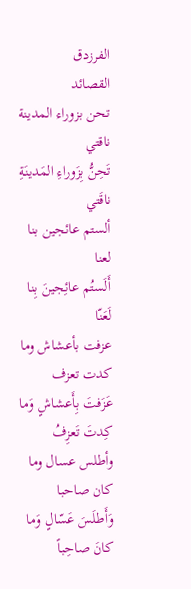الفرزدق
القصائد
تحن بزوراء المدينة ناقتي
تَحِنُّ بِزَوراءِ المَدينَةِ ناقَتي
ألستم عائجين بنا لعنا
أَلَستُم عائِجينَ بِنا لَعَنّا
عزفت بأعشاش وما كدت تعزف
عَزَفتَ بِأَعشاشٍ وَما كِدتَ تَعزِفُ
وأطلس عسال وما كان صاحبا
وَأَطلَسَ عَسّالٍ وَما كانَ صاحِباً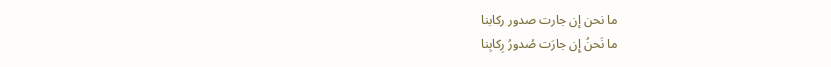ما نحن إن جارت صدور ركابنا
ما نَحنُ إِن جارَت صُدورُ رِكابِنا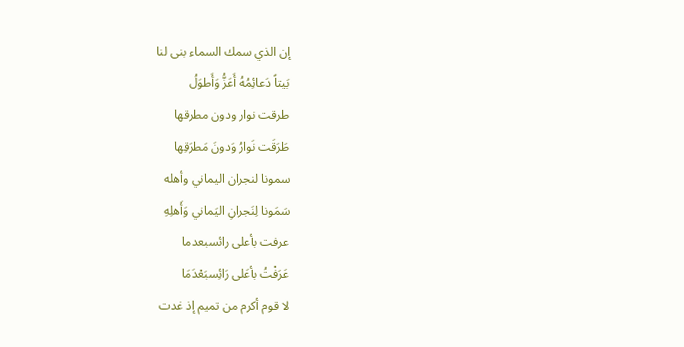إن الذي سمك السماء بنى لنا
بَيتاً دَعائِمُهُ أَعَزُّ وَأَطوَلُ
طرقت نوار ودون مطرقها
طَرَقَت نَوارُ وَدونَ مَطرَقِها
سمونا لنجران اليماني وأهله
سَمَونا لِنَجرانِ اليَماني وَأَهلِهِ
عرفت بأعلى رائسبعدما
عَرَفْتُ بأعَلى رَائِسبَعْدَمَا
لا قوم أكرم من تميم إذ غدت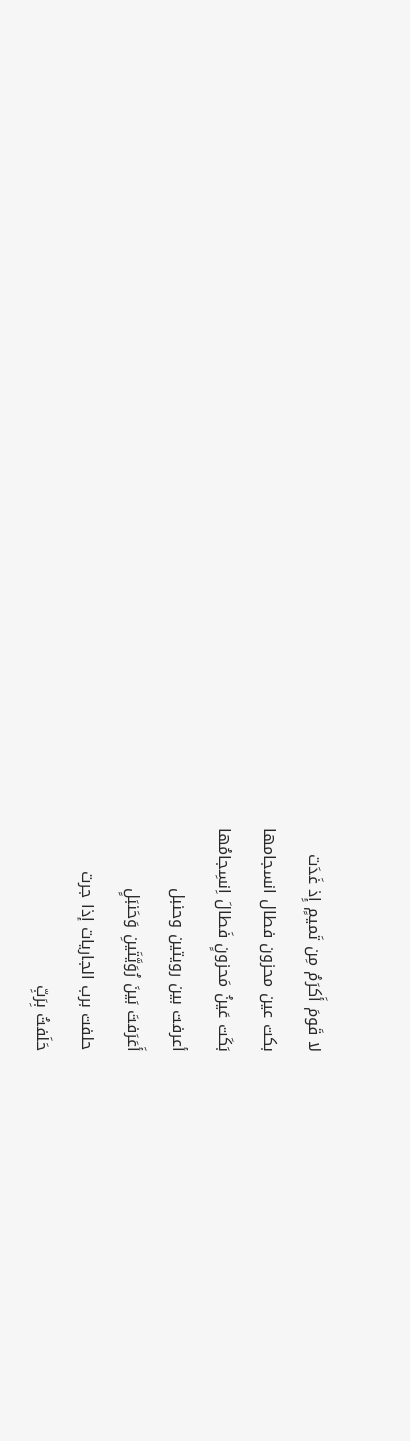لا قَومَ أَكرَمُ مِن تَميمٍ إِذ غَدَت
بكت عين محزون فطال انسجامها
بَكَت عَينُ مَحزونٍ فَطالَ اِنسِجامُها
أعرفت بين رويتين وحنبل
أَعَرَفتَ بَينَ رُوَيَّتَينِ وَحَنبَلٍ
حلفت برب الجاريات إذا جرت
حَلَفتُ بِرَبِّ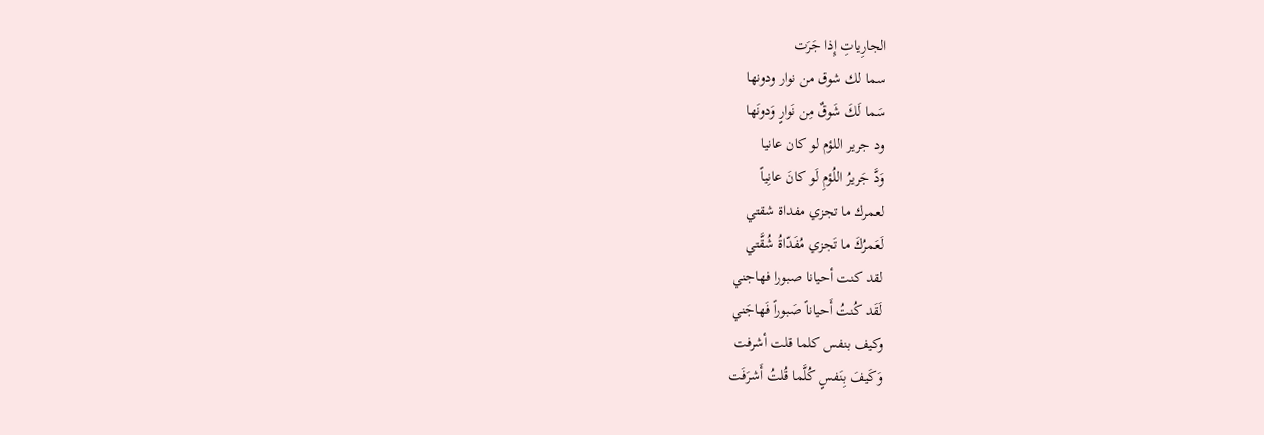الجارِياتِ إِذا جَرَت
سما لك شوق من نوار ودونها
سَما لَكَ شَوقٌ مِن نَوارٍ وَدونَها
ود جرير اللؤم لو كان عانيا
وَدَّ جَريرُ اللُؤمِ لَو كانَ عانِياً
لعمرك ما تجزي مفداة شقتي
لَعَمرُكَ ما تَجزي مُفَدّاةُ شُقَّتي
لقد كنت أحيانا صبورا فهاجني
لَقَد كُنتُ أَحياناً صَبوراً فَهاجَني
وكيف بنفس كلما قلت أشرفت
وَكَيفَ بِنَفسٍ كُلَّما قُلتُ أَشرَفَت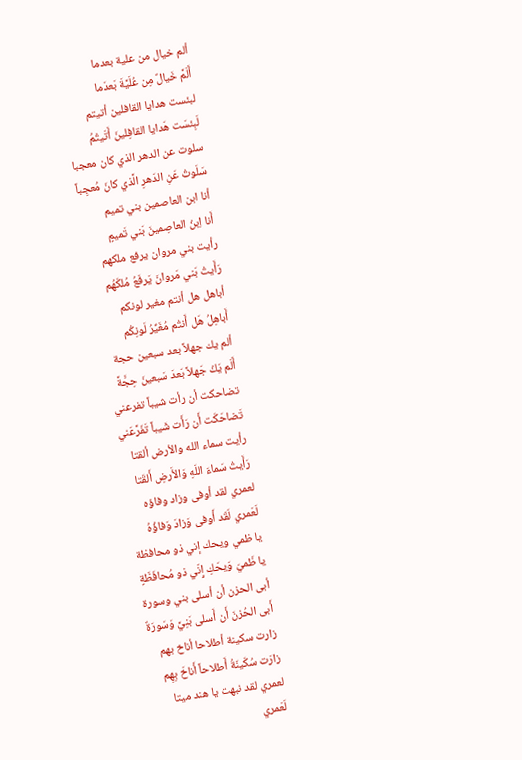ألم خيال من علية بعدما
أَلَمَّ خَيالٌ مِن عُلَيَّةَ بَعدَما
لبئست هدايا القافلين أتيتم
لَبِئسَت هَدايا القافِلينَ أَتَيتُمُ
سلوت عن الدهر الذي كان معجبا
سَلَوتُ عَنِ الدَهرِ الَّذي كانَ مُعجِباً
أنا ابن العاصمين بني تميم
أَنا اِبنُ العاصِمينَ بَني تَميمٍ
رأيت بني مروان يرفع ملكهم
رَأَيتُ بَني مَروانَ يَرفَعُ مُلكَهُم
أباهل هل أنتم مغير لونكم
أَباهِلُ هَل أَنتُم مُغَيِّرُ لَونِكُم
ألم يك جهلاً بعد سبعين حجة
أَلَم يَكُ جَهلاً بَعدَ سَبعينَ حِجَّةً
تضاحكت أن رأت شيباً تفرعني
تَضاحَكَت أَن رَأَت شَيباً تَفَرَّعَني
رأيت سماء الله والأرض ألقتا
رَأَيتُ سَماءَ اللَهِ وَالأَرضِ أَلقَتا
لعمري لقد أوفى وزاد وفاؤه
لَعَمري لَقَد أَوفى وَزادَ وَفاؤُهُ
يا ظمي ويحك إني ذو محافظة
يا ظَميَ وَيحَكِ إِنّي ذو مُحافَظَةٍ
أبى الحزن أن أسلى بني وسورة
أَبى الحُزنَ أَن أَسلى بَنِيَّ وَسَورَةٌ
زارت سكينة أطلاحا أناخ بهم
زارَت سُكَينَةُ أَطلاحاً أَناخَ بِهِم
لعمري لقد نبهت يا هند ميتا
لَعَمري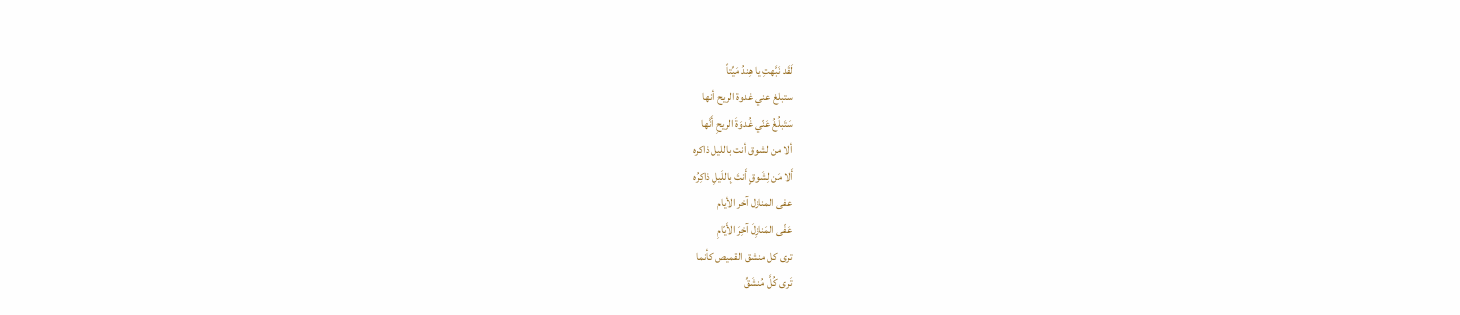لَقَد نَبَّهتِ يا هِندُ مَيِّتاً
ستبلغ عني غدوة الريح أنها
سَتَبلُغُ عَنّي غُدوَةَ الريحِ أَنَّها
ألا من لشوق أنت بالليل ذاكره
أَلا مَن لِشَوقٍ أَنتَ بِاللَيلِ ذاكِرُه
عفى المنازل آخر الأيام
عَفّى المَنازِلَ آخِرَ الأَيّامِ
ترى كل منشق القميص كأنما
تَرى كُلَّ مُنشَقِّ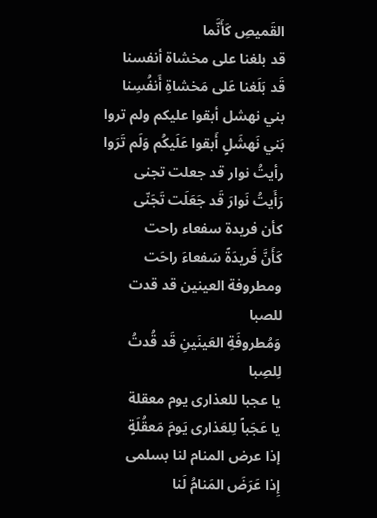القَميصِ كَأَنَّما
قد بلغنا على مخشاة أنفسنا
قَد بَلَغنا عَلى مَخشاةِ أَنفُسِنا
بني نهشل أبقوا عليكم ولم تروا
بَني نَهشَلٍ أَبقوا عَلَيكُم وَلَم تَرَوا
رأيتُ نوار قد جعلت تجنى
رَأَيتُ نَوارَ قَد جَعَلَت تَجَنّى
كأن فريدة سفعاء راحت
كَأَنَّ فَريدَةً سَفعاءَ راحَت
ومطروفة العينين قد قدت للصبا
وَمُطروفَةِ العَينَينِ قَد قُدتُ لِلصِبا
يا عجبا للعذارى يوم معقلة
يا عَجَباً لِلعَذارى يَومَ مَعقُلَةٍ
إذا عرض المنام لنا بسلمى
إِذا عَرَضَ المَنامُ لَنا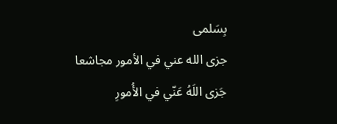بِسَلمى
جزى الله عني في الأمور مجاشعا
جَزى اللَهُ عَنّي في الأُمورِ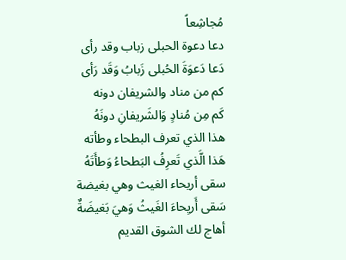مُجاشِعاً
دعا دعوة الحبلى زباب وقد رأى
دَعا دَعوَةَ الحُبلى زَبابُ وَقَد رَأى
كم من مناد والشريفان دونه
كَم مِن مُنادٍ وَالشَريفانِ دونَهُ
هذا الذي تعرف البطحاء وطأته
هَذا الَّذي تَعرِفُ البَطحاءُ وَطأَتَهُ
سقى أريحاء الغيث وهي بغيضة
سَقى أَريِحاءَ الغَيثُ وَهيَ بَغيضَةٌ
أهاج لك الشوق القديم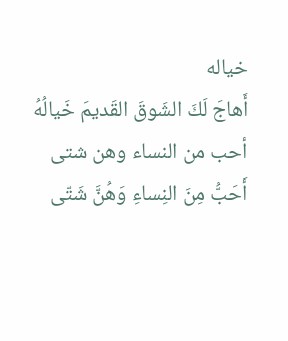خياله
أَهاجَ لَكَ الشَوقَ القَديمَ خَيالُهُ
أحب من النساء وهن شتى
أَحَبُّ مِنَ النِساءِ وَهُنَّ شَتّى